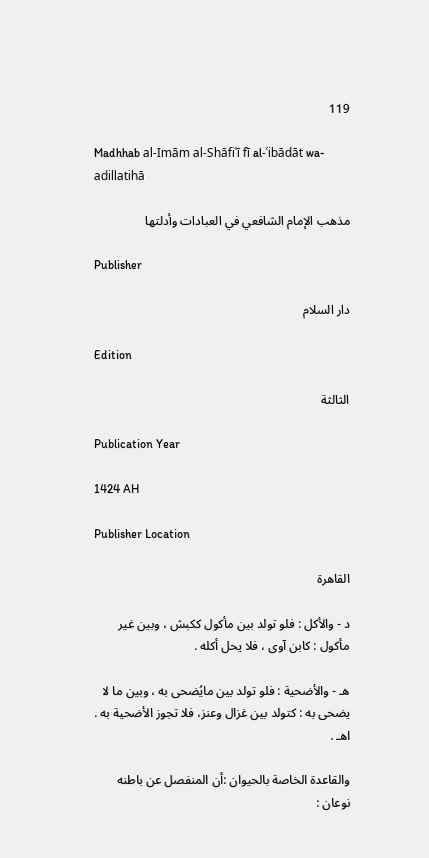119

Madhhab al-Imām al-Shāfiʿī fī al-ʿibādāt wa-adillatihā

مذهب الإمام الشافعي في العبادات وأدلتها

Publisher

دار السلام

Edition

الثالثة

Publication Year

1424 AH

Publisher Location

القاهرة

د - والأكل : فلو تولد بين مأكول ككبش ، وبين غير مأكول : کابن آوى ، فلا يحل أكله .

هـ - والأضحية : فلو تولد بين مايُضحى به ، وبين ما لا يضحى به : کتولد بین غزال وعنز، فلا تجوز الأضحية به . اهـ .

والقاعدة الخاصة بالحيوان :أن المنفصل عن باطنه نوعان :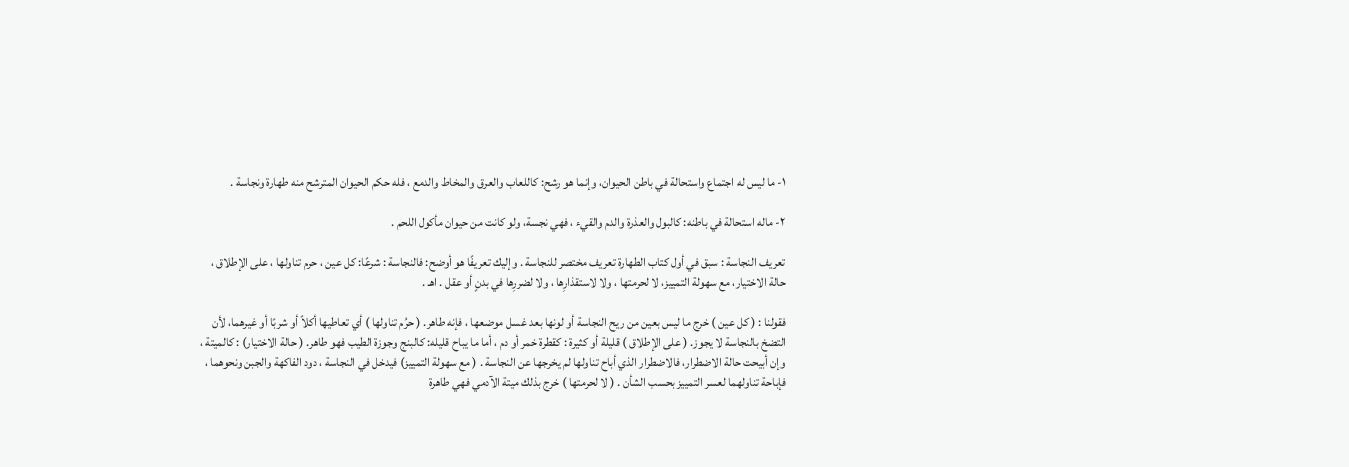١- ما ليس له اجتماع واستحالة في باطن الحيوان، وإنما هو رشح: كاللعاب والعرق والمخاط والدمع ، فله حكم الحيوان المترشح منه طهارة ونجاسة .

٢- ماله استحالة في باطنه: كالبول والعذرة والدم والقيء ، فهي نجسة، ولو كانت من حيوان مأكول اللحم .

تعريف النجاسة : سبق في أول كتاب الطهارة تعريف مختصر للنجاسة . وإليك تعريفًا هو أوضح: فالنجاسة : شرعًا: كل عين ، حرم تناولها ، على الإطلاق ، حالة الاختيار، مع سهولة التمييز، لا لحرمتها ، ولا لاستقذارِها ، ولا لضررِها في بدنٍ أو عقل . اهـ .

فقولنا : ( كل عين ) خرج ما ليس بعين من ريح النجاسة أو لونها بعد غسل موضعها ، فإنه طاهر. ( حرُم تناولها ) أي تعاطيها أكلاً أو شربًا أو غيرهما، لأن التضخ بالنجاسة لا يجوز. ( على الإطلاق ) قليلة أو كثيرة : كقطرة خمر أو دم ، أما ما يباح قليله: كالبنج وجوزة الطيب فهو طاهر. ( حالة الاختيار) : كالميتة ، وإن أبيحت حالة الاضطرار، فالاضطرار الذي أباح تناولها لم يخرجها عن النجاسة . ( مع سهولة التمييز) فيدخل في النجاسة ، دود الفاكهة والجبن ونحوهما ، فإباحة تناولهما لعسر التمييز بحسب الشأن . ( لا لحرمتها ) خرج بذلك ميتة الآدمي فهي طاهرة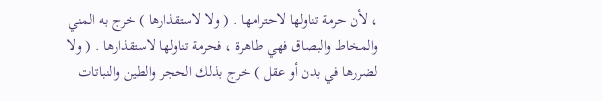، لأن حرمة تناولها لاحترامها . ( ولا لاستقذارها ) خرج به المني والمخاط والبصاق فهي طاهرة ، فحرمة تناولها لاستقذارها . ( ولا لضررها في بدن أو عقل ) خرج بذلك الحجر والطين والنباتات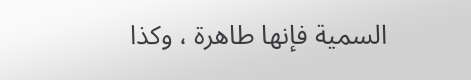السمية فإنها طاهرة ، وكذا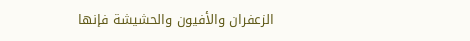الزعفران والأفيون والحشيشة فإنها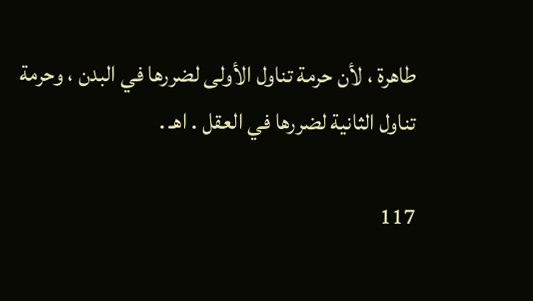طاهرة ، لأن حرمة تناول الأولى لضررها في البدن ، وحرمة تناول الثانية لضررها في العقل . اهـ .

117